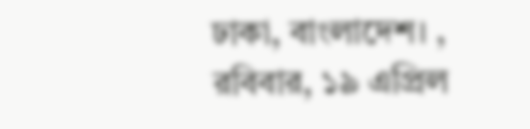ঢাকা, বাংলাদেশ। , রবিবার, ১৯ এপ্রিল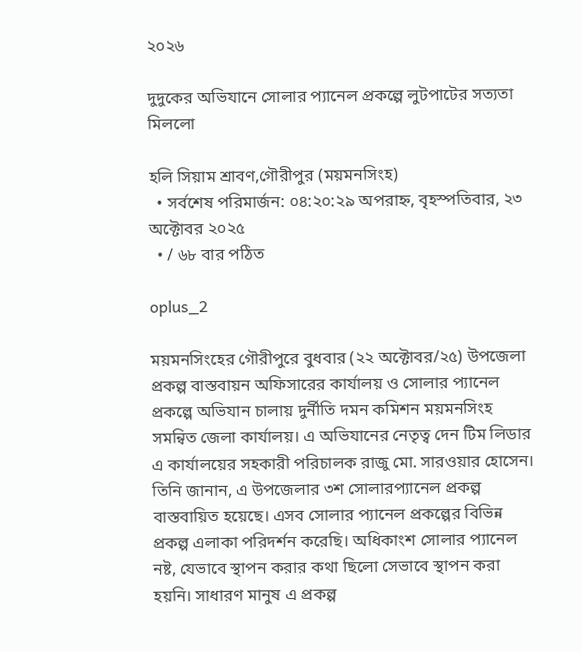২০২৬

দুদুকের অভিযানে সোলার প্যানেল প্রকল্পে লুটপাটের সত্যতা মিললো

হলি সিয়াম শ্রাবণ,গৌরীপুর (ময়মনসিংহ)
  • সর্বশেষ পরিমার্জন: ০৪:২০:২৯ অপরাহ্ন, বৃহস্পতিবার, ২৩ অক্টোবর ২০২৫
  • / ৬৮ বার পঠিত

oplus_2

ময়মনসিংহের গৌরীপুরে বুধবার (২২ অক্টোবর/২৫) উপজেলা প্রকল্প বাস্তবায়ন অফিসারের কার্যালয় ও সোলার প্যানেল প্রকল্পে অভিযান চালায় দুর্নীতি দমন কমিশন ময়মনসিংহ সমন্বিত জেলা কার্যালয়। এ অভিযানের নেতৃত্ব দেন টিম লিডার এ কার্যালয়ের সহকারী পরিচালক রাজু মো. সারওয়ার হোসেন।
তিনি জানান, এ উপজেলার ৩শ সোলারপ্যানেল প্রকল্প বাস্তবায়িত হয়েছে। এসব সোলার প্যানেল প্রকল্পের বিভিন্ন প্রকল্প এলাকা পরিদর্শন করেছি। অধিকাংশ সোলার প্যানেল নষ্ট, যেভাবে স্থাপন করার কথা ছিলো সেভাবে স্থাপন করা হয়নি। সাধারণ মানুষ এ প্রকল্প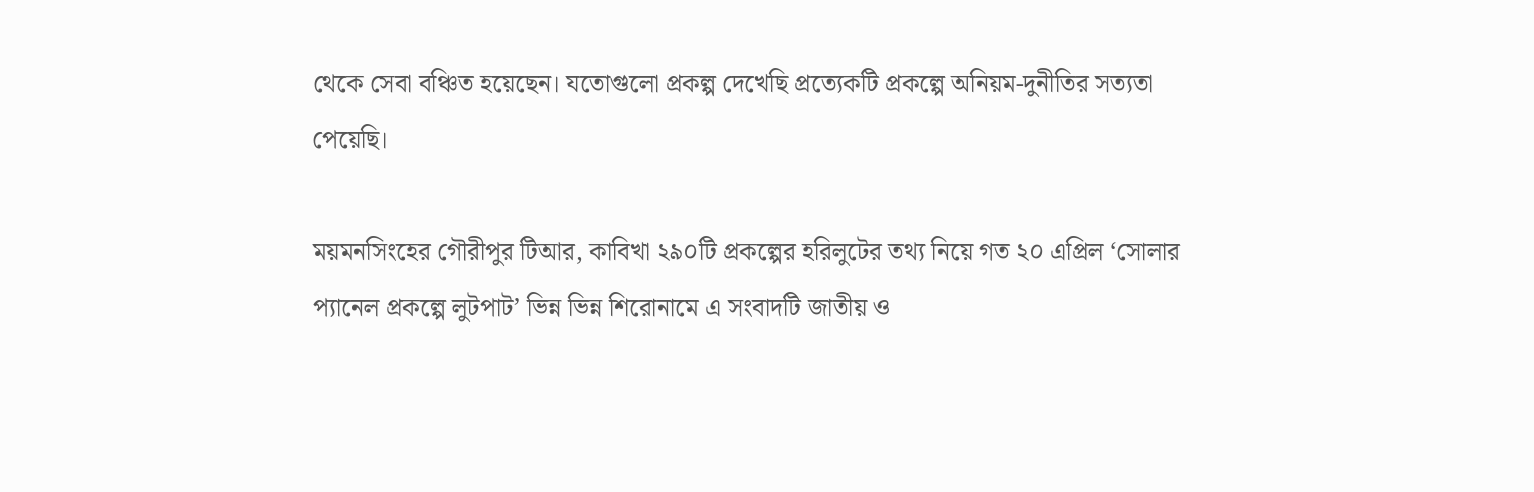থেকে সেবা বঞ্চিত হয়েছেন। যতোগুলো প্রকল্প দেখেছি প্রত্যেকটি প্রকল্পে অনিয়ম-দুনীতির সত্যতা পেয়েছি।

ময়মনসিংহের গৌরীপুর টিআর, কাবিখা ২৯০টি প্রকল্পের হরিলুটের তথ্য নিয়ে গত ২০ এপ্রিল ‘সোলার প্যানেল প্রকল্পে লুটপাট’ ভিন্ন ভিন্ন শিরোনামে এ সংবাদটি জাতীয় ও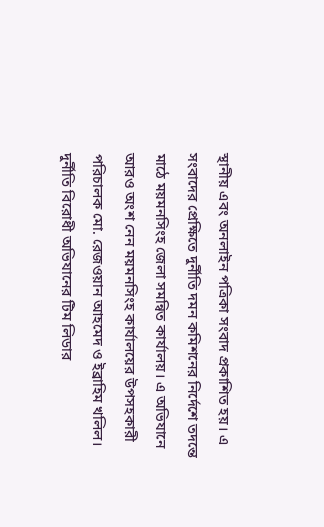স্থানীয় এবং অনলাইন পত্রিকা সংবাদ প্রকাশিত হয়। এ সংবাদের প্রেক্ষিতে দুর্নীতি দমন কমিশনের নির্দেশে তদন্তে মাঠে ময়মনসিংহ জেলা সমন্বিত কার্যালয়। এ অভিযানে আরও অংশ নেন ময়মনসিংহ কার্যালয়ের উপসহকারী পরিচালক মো. রেজওয়ান আহমেদ ও ইব্রাহিম খলিল।
দুর্নীতি বিরোধী অভিযানের টিম লিডার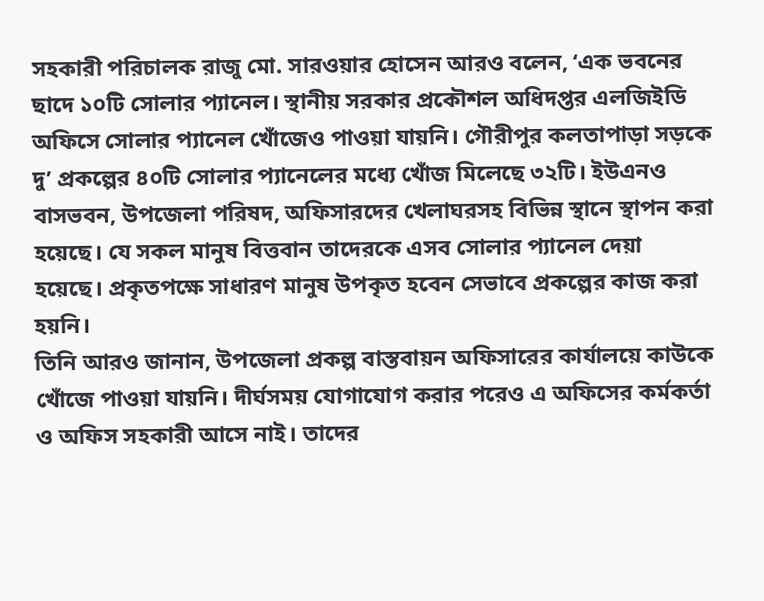সহকারী পরিচালক রাজু মো. সারওয়ার হোসেন আরও বলেন, ‘এক ভবনের ছাদে ১০টি সোলার প্যানেল। স্থানীয় সরকার প্রকৌশল অধিদপ্তর এলজিইডি অফিসে সোলার প্যানেল খোঁজেও পাওয়া যায়নি। গৌরীপুর কলতাপাড়া সড়কে দু’ প্রকল্পের ৪০টি সোলার প্যানেলের মধ্যে খোঁজ মিলেছে ৩২টি। ইউএনও বাসভবন, উপজেলা পরিষদ, অফিসারদের খেলাঘরসহ বিভিন্ন স্থানে স্থাপন করা হয়েছে। যে সকল মানুষ বিত্তবান তাদেরকে এসব সোলার প্যানেল দেয়া হয়েছে। প্রকৃতপক্ষে সাধারণ মানুষ উপকৃত হবেন সেভাবে প্রকল্পের কাজ করা হয়নি।
তিনি আরও জানান, উপজেলা প্রকল্প বাস্তবায়ন অফিসারের কার্যালয়ে কাউকে খোঁজে পাওয়া যায়নি। দীর্ঘসময় যোগাযোগ করার পরেও এ অফিসের কর্মকর্তা ও অফিস সহকারী আসে নাই। তাদের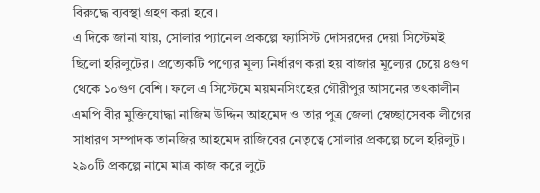বিরুদ্ধে ব্যবস্থা গ্রহণ করা হবে।
এ দিকে জানা যায়, সোলার প্যানেল প্রকল্পে ফ্যাসিস্ট দোসরদের দেয়া সিস্টেমই ছিলো হরিলুটের। প্রত্যেকটি পণ্যের মূল্য নির্ধারণ করা হয় বাজার মূল্যের চেয়ে ৪গুণ থেকে ১০গুণ বেশি। ফলে এ সিস্টেমে ময়মনসিংহের গৌরীপুর আসনের তৎকালীন এমপি বীর মুক্তিযোদ্ধা নাজিম উদ্দিন আহমেদ ও তার পুত্র জেলা স্বেচ্ছাসেবক লীগের সাধারণ সম্পাদক তানজির আহমেদ রাজিবের নেতৃত্বে সোলার প্রকল্পে চলে হরিলুট। ২৯০টি প্রকল্পে নামে মাত্র কাজ করে লুটে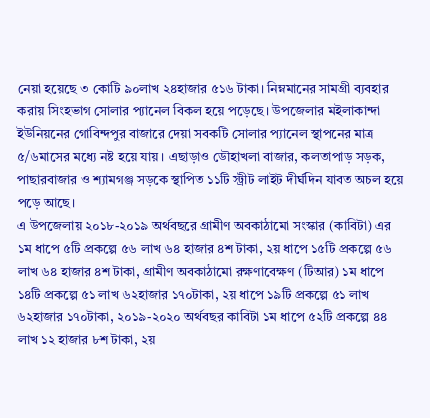নেয়া হয়েছে ৩ কোটি ৯০লাখ ২৪হাজার ৫১৬ টাকা। নিম্নমানের সামগ্রী ব্যবহার করায় সিংহভাগ সোলার প্যানেল বিকল হয়ে পড়েছে। উপজেলার মইলাকান্দা ইউনিয়নের গোবিন্দপুর বাজারে দেয়া সবকটি সোলার প্যানেল স্থাপনের মাত্র ৫/৬মাসের মধ্যে নষ্ট হয়ে যায়। এছাড়াও ডৌহাখলা বাজার, কলতাপাড় সড়ক, পাছারবাজার ও শ্যামগঞ্জ সড়কে স্থাপিত ১১টি স্ট্রীট লাইট দীর্ঘদিন যাবত অচল হয়ে পড়ে আছে।
এ উপজেলায় ২০১৮-২০১৯ অর্থবছরে গ্রামীণ অবকাঠামো সংস্কার (কাবিটা) এর ১ম ধাপে ৫টি প্রকল্পে ৫৬ লাখ ৬৪ হাজার ৪শ টাকা, ২য় ধাপে ১৫টি প্রকল্পে ৫৬ লাখ ৬৪ হাজার ৪শ টাকা, গ্রামীণ অবকাঠামো রক্ষণাবেক্ষণ (টিআর) ১ম ধাপে ১৪টি প্রকল্পে ৫১ লাখ ৬২হাজার ১৭০টাকা, ২য় ধাপে ১৯টি প্রকল্পে ৫১ লাখ ৬২হাজার ১৭০টাকা, ২০১৯-২০২০ অর্থবছর কাবিটা ১ম ধাপে ৫২টি প্রকল্পে ৪৪ লাখ ১২ হাজার ৮শ টাকা, ২য়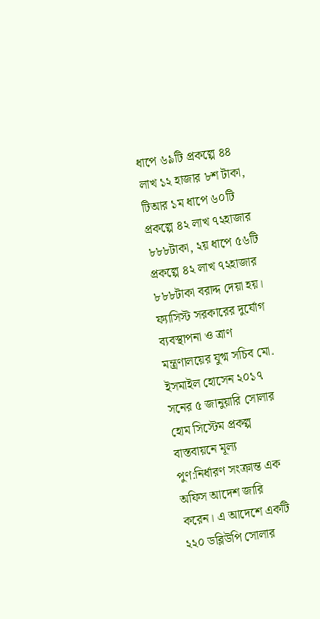ধাপে ৬৯টি প্রকল্পে ৪৪ লাখ ১২ হাজার ৮শ টাকা, টিআর ১ম ধাপে ৬০টি প্রকল্পে ৪২ লাখ ৭২হাজার ৮৮৮টাকা, ২য় ধাপে ৫৬টি প্রকল্পে ৪২ লাখ ৭২হাজার ৮৮৮টাকা বরাদ্দ দেয়া হয়।
ফ্যাসিস্ট সরকারের দুর্যোগ ব্যবস্থাপনা ও ত্রাণ মন্ত্রণালয়ের যুগ্ম সচিব মো. ইসমাইল হোসেন ২০১৭ সনের ৫ জানুয়ারি সোলার হোম সিস্টেম প্রকল্প বাস্তবায়নে মূল্য পুণ:নির্ধারণ সংক্রান্ত এক অফিস আদেশ জারি করেন। এ আদেশে একটি ২২০ ডব্লিউপি সোলার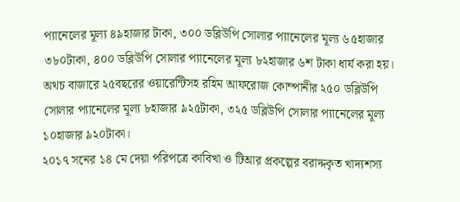প্যানেলের মূল্য ৪৯হাজার টাকা, ৩০০ ডব্লিউপি সোলার প্যানেলের মূল্য ৬৫হাজার ৩৮০টাকা, ৪০০ ডব্লিউপি সোলার প্যানেলের মূল্য ৮২হাজার ৬শ টাকা ধার্য করা হয়। অথচ বাজারে ২৫বছরের ওয়ারেন্টিসহ রহিম আফরোজ কোম্পানীর ২৫০ ডব্লিউপি সোলার প্যানেলের মূল্য ৮হাজার ৯২৫টাকা, ৩২৫ ডব্লিউপি সোলার প্যানেলের মূল্য ১০হাজার ৯২০টাকা।
২০১৭ সনের ১৪ মে দেয়া পরিপত্রে কাবিখা ও টিআর প্রকল্পের বরাদ্দকৃত খাদ্যশস্য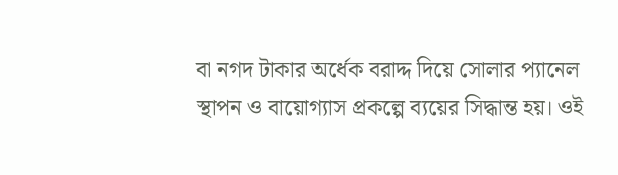বা নগদ টাকার অর্ধেক বরাদ্দ দিয়ে সোলার প্যানেল স্থাপন ও বায়োগ্যাস প্রকল্পে ব্যয়ের সিদ্ধান্ত হয়। ওই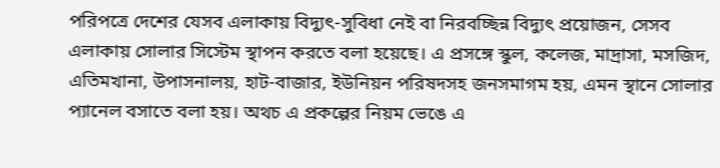পরিপত্রে দেশের যেসব এলাকায় বিদ্যুৎ-সুবিধা নেই বা নিরবচ্ছিন্ন বিদ্যুৎ প্রয়োজন, সেসব এলাকায় সোলার সিস্টেম স্থাপন করতে বলা হয়েছে। এ প্রসঙ্গে স্কুল, কলেজ, মাদ্রাসা, মসজিদ, এতিমখানা, উপাসনালয়, হাট-বাজার, ইউনিয়ন পরিষদসহ জনসমাগম হয়, এমন স্থানে সোলার প্যানেল বসাতে বলা হয়। অথচ এ প্রকল্পের নিয়ম ভেঙে এ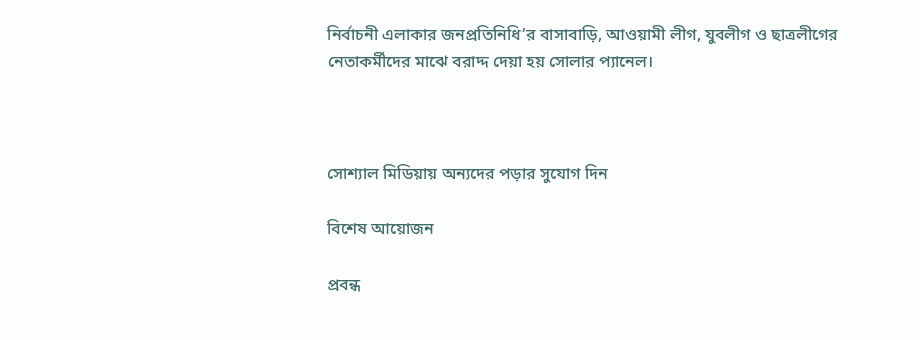নির্বাচনী এলাকার জনপ্রতিনিধি’র বাসাবাড়ি, আওয়ামী লীগ, যুবলীগ ও ছাত্রলীগের নেতাকর্মীদের মাঝে বরাদ্দ দেয়া হয় সোলার প্যানেল।



সোশ্যাল মিডিয়ায় অন্যদের পড়ার সুযোগ দিন

বিশেষ আয়োজন

প্রবন্ধ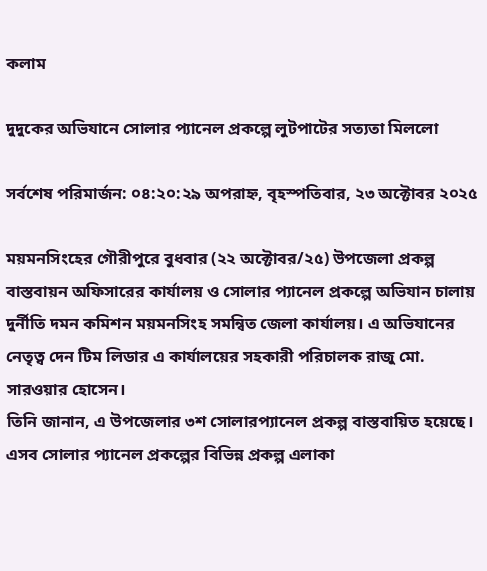কলাম

দুদুকের অভিযানে সোলার প্যানেল প্রকল্পে লুটপাটের সত্যতা মিললো

সর্বশেষ পরিমার্জন: ০৪:২০:২৯ অপরাহ্ন, বৃহস্পতিবার, ২৩ অক্টোবর ২০২৫

ময়মনসিংহের গৌরীপুরে বুধবার (২২ অক্টোবর/২৫) উপজেলা প্রকল্প বাস্তবায়ন অফিসারের কার্যালয় ও সোলার প্যানেল প্রকল্পে অভিযান চালায় দুর্নীতি দমন কমিশন ময়মনসিংহ সমন্বিত জেলা কার্যালয়। এ অভিযানের নেতৃত্ব দেন টিম লিডার এ কার্যালয়ের সহকারী পরিচালক রাজু মো. সারওয়ার হোসেন।
তিনি জানান, এ উপজেলার ৩শ সোলারপ্যানেল প্রকল্প বাস্তবায়িত হয়েছে। এসব সোলার প্যানেল প্রকল্পের বিভিন্ন প্রকল্প এলাকা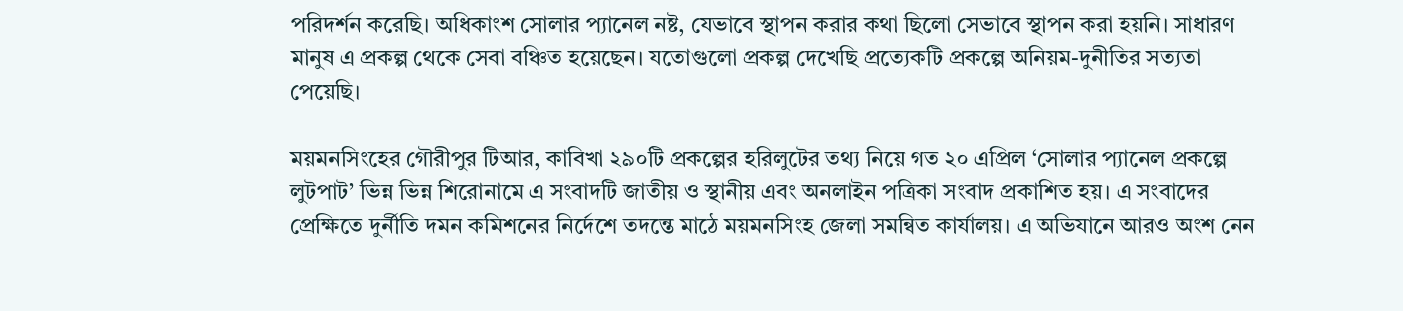পরিদর্শন করেছি। অধিকাংশ সোলার প্যানেল নষ্ট, যেভাবে স্থাপন করার কথা ছিলো সেভাবে স্থাপন করা হয়নি। সাধারণ মানুষ এ প্রকল্প থেকে সেবা বঞ্চিত হয়েছেন। যতোগুলো প্রকল্প দেখেছি প্রত্যেকটি প্রকল্পে অনিয়ম-দুনীতির সত্যতা পেয়েছি।

ময়মনসিংহের গৌরীপুর টিআর, কাবিখা ২৯০টি প্রকল্পের হরিলুটের তথ্য নিয়ে গত ২০ এপ্রিল ‘সোলার প্যানেল প্রকল্পে লুটপাট’ ভিন্ন ভিন্ন শিরোনামে এ সংবাদটি জাতীয় ও স্থানীয় এবং অনলাইন পত্রিকা সংবাদ প্রকাশিত হয়। এ সংবাদের প্রেক্ষিতে দুর্নীতি দমন কমিশনের নির্দেশে তদন্তে মাঠে ময়মনসিংহ জেলা সমন্বিত কার্যালয়। এ অভিযানে আরও অংশ নেন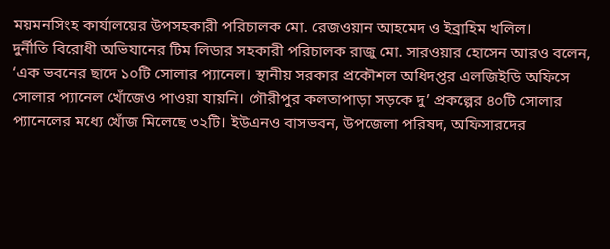ময়মনসিংহ কার্যালয়ের উপসহকারী পরিচালক মো. রেজওয়ান আহমেদ ও ইব্রাহিম খলিল।
দুর্নীতি বিরোধী অভিযানের টিম লিডার সহকারী পরিচালক রাজু মো. সারওয়ার হোসেন আরও বলেন, ‘এক ভবনের ছাদে ১০টি সোলার প্যানেল। স্থানীয় সরকার প্রকৌশল অধিদপ্তর এলজিইডি অফিসে সোলার প্যানেল খোঁজেও পাওয়া যায়নি। গৌরীপুর কলতাপাড়া সড়কে দু’ প্রকল্পের ৪০টি সোলার প্যানেলের মধ্যে খোঁজ মিলেছে ৩২টি। ইউএনও বাসভবন, উপজেলা পরিষদ, অফিসারদের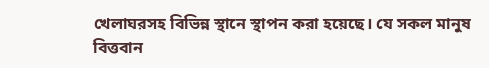খেলাঘরসহ বিভিন্ন স্থানে স্থাপন করা হয়েছে। যে সকল মানুষ বিত্তবান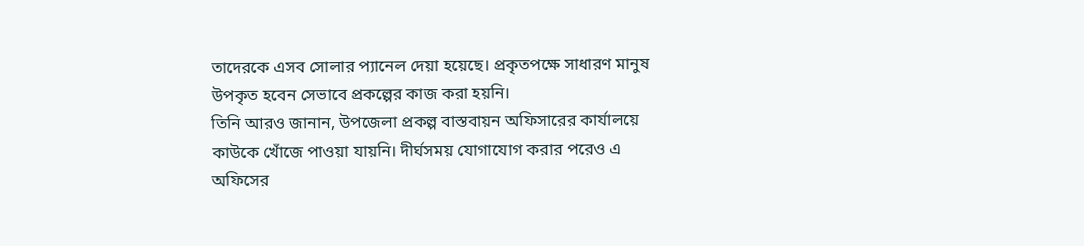তাদেরকে এসব সোলার প্যানেল দেয়া হয়েছে। প্রকৃতপক্ষে সাধারণ মানুষ উপকৃত হবেন সেভাবে প্রকল্পের কাজ করা হয়নি।
তিনি আরও জানান, উপজেলা প্রকল্প বাস্তবায়ন অফিসারের কার্যালয়ে কাউকে খোঁজে পাওয়া যায়নি। দীর্ঘসময় যোগাযোগ করার পরেও এ অফিসের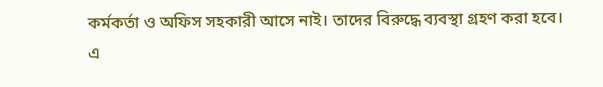কর্মকর্তা ও অফিস সহকারী আসে নাই। তাদের বিরুদ্ধে ব্যবস্থা গ্রহণ করা হবে।
এ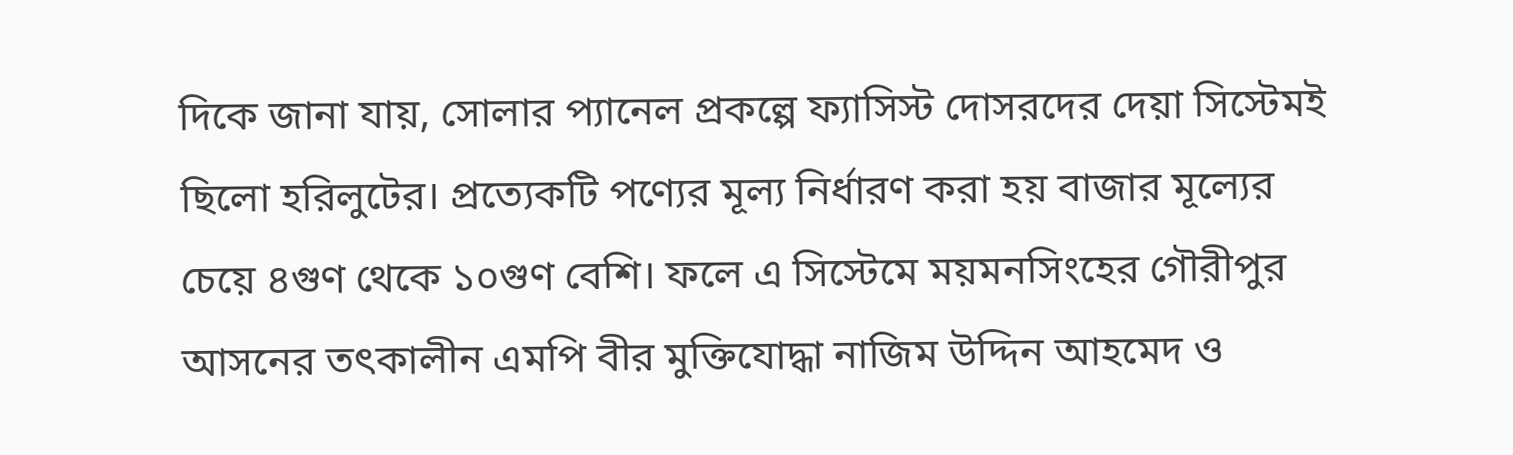দিকে জানা যায়, সোলার প্যানেল প্রকল্পে ফ্যাসিস্ট দোসরদের দেয়া সিস্টেমই ছিলো হরিলুটের। প্রত্যেকটি পণ্যের মূল্য নির্ধারণ করা হয় বাজার মূল্যের চেয়ে ৪গুণ থেকে ১০গুণ বেশি। ফলে এ সিস্টেমে ময়মনসিংহের গৌরীপুর আসনের তৎকালীন এমপি বীর মুক্তিযোদ্ধা নাজিম উদ্দিন আহমেদ ও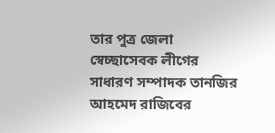তার পুত্র জেলা স্বেচ্ছাসেবক লীগের সাধারণ সম্পাদক তানজির আহমেদ রাজিবের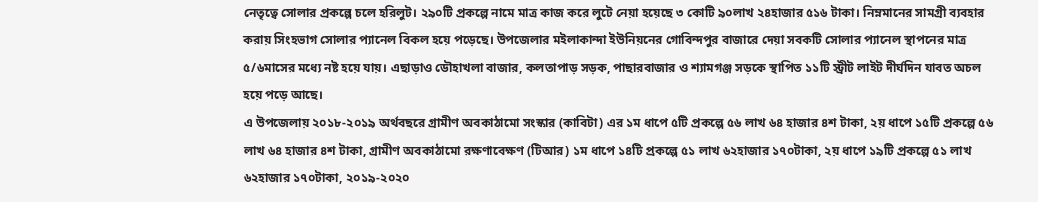নেতৃত্বে সোলার প্রকল্পে চলে হরিলুট। ২৯০টি প্রকল্পে নামে মাত্র কাজ করে লুটে নেয়া হয়েছে ৩ কোটি ৯০লাখ ২৪হাজার ৫১৬ টাকা। নিম্নমানের সামগ্রী ব্যবহার করায় সিংহভাগ সোলার প্যানেল বিকল হয়ে পড়েছে। উপজেলার মইলাকান্দা ইউনিয়নের গোবিন্দপুর বাজারে দেয়া সবকটি সোলার প্যানেল স্থাপনের মাত্র ৫/৬মাসের মধ্যে নষ্ট হয়ে যায়। এছাড়াও ডৌহাখলা বাজার, কলতাপাড় সড়ক, পাছারবাজার ও শ্যামগঞ্জ সড়কে স্থাপিত ১১টি স্ট্রীট লাইট দীর্ঘদিন যাবত অচল হয়ে পড়ে আছে।
এ উপজেলায় ২০১৮-২০১৯ অর্থবছরে গ্রামীণ অবকাঠামো সংস্কার (কাবিটা) এর ১ম ধাপে ৫টি প্রকল্পে ৫৬ লাখ ৬৪ হাজার ৪শ টাকা, ২য় ধাপে ১৫টি প্রকল্পে ৫৬ লাখ ৬৪ হাজার ৪শ টাকা, গ্রামীণ অবকাঠামো রক্ষণাবেক্ষণ (টিআর) ১ম ধাপে ১৪টি প্রকল্পে ৫১ লাখ ৬২হাজার ১৭০টাকা, ২য় ধাপে ১৯টি প্রকল্পে ৫১ লাখ ৬২হাজার ১৭০টাকা, ২০১৯-২০২০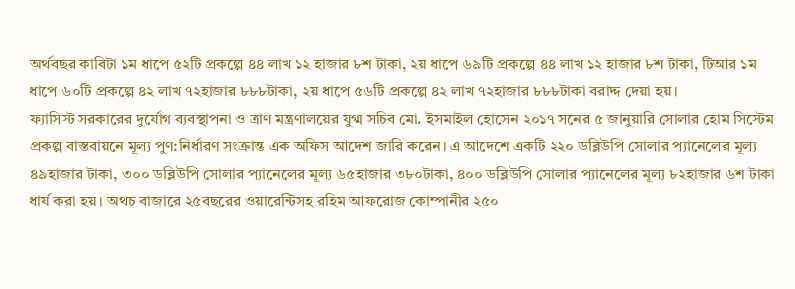অর্থবছর কাবিটা ১ম ধাপে ৫২টি প্রকল্পে ৪৪ লাখ ১২ হাজার ৮শ টাকা, ২য় ধাপে ৬৯টি প্রকল্পে ৪৪ লাখ ১২ হাজার ৮শ টাকা, টিআর ১ম ধাপে ৬০টি প্রকল্পে ৪২ লাখ ৭২হাজার ৮৮৮টাকা, ২য় ধাপে ৫৬টি প্রকল্পে ৪২ লাখ ৭২হাজার ৮৮৮টাকা বরাদ্দ দেয়া হয়।
ফ্যাসিস্ট সরকারের দুর্যোগ ব্যবস্থাপনা ও ত্রাণ মন্ত্রণালয়ের যুগ্ম সচিব মো. ইসমাইল হোসেন ২০১৭ সনের ৫ জানুয়ারি সোলার হোম সিস্টেম প্রকল্প বাস্তবায়নে মূল্য পুণ:নির্ধারণ সংক্রান্ত এক অফিস আদেশ জারি করেন। এ আদেশে একটি ২২০ ডব্লিউপি সোলার প্যানেলের মূল্য ৪৯হাজার টাকা, ৩০০ ডব্লিউপি সোলার প্যানেলের মূল্য ৬৫হাজার ৩৮০টাকা, ৪০০ ডব্লিউপি সোলার প্যানেলের মূল্য ৮২হাজার ৬শ টাকা ধার্য করা হয়। অথচ বাজারে ২৫বছরের ওয়ারেন্টিসহ রহিম আফরোজ কোম্পানীর ২৫০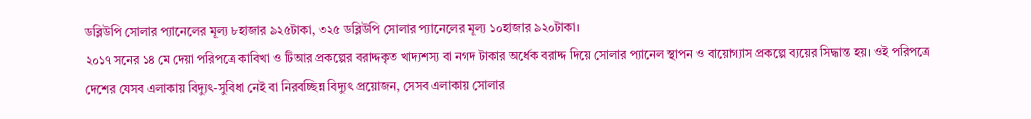ডব্লিউপি সোলার প্যানেলের মূল্য ৮হাজার ৯২৫টাকা, ৩২৫ ডব্লিউপি সোলার প্যানেলের মূল্য ১০হাজার ৯২০টাকা।
২০১৭ সনের ১৪ মে দেয়া পরিপত্রে কাবিখা ও টিআর প্রকল্পের বরাদ্দকৃত খাদ্যশস্য বা নগদ টাকার অর্ধেক বরাদ্দ দিয়ে সোলার প্যানেল স্থাপন ও বায়োগ্যাস প্রকল্পে ব্যয়ের সিদ্ধান্ত হয়। ওই পরিপত্রে দেশের যেসব এলাকায় বিদ্যুৎ-সুবিধা নেই বা নিরবচ্ছিন্ন বিদ্যুৎ প্রয়োজন, সেসব এলাকায় সোলার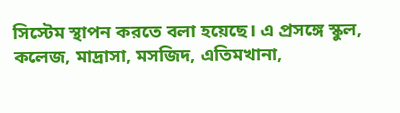সিস্টেম স্থাপন করতে বলা হয়েছে। এ প্রসঙ্গে স্কুল, কলেজ, মাদ্রাসা, মসজিদ, এতিমখানা,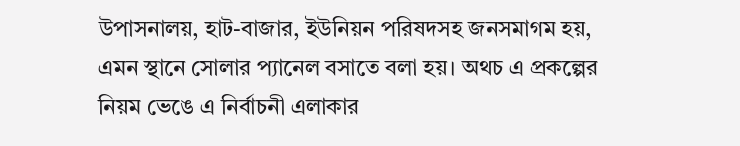উপাসনালয়, হাট-বাজার, ইউনিয়ন পরিষদসহ জনসমাগম হয়, এমন স্থানে সোলার প্যানেল বসাতে বলা হয়। অথচ এ প্রকল্পের নিয়ম ভেঙে এ নির্বাচনী এলাকার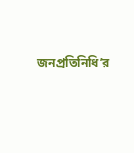জনপ্রতিনিধি’র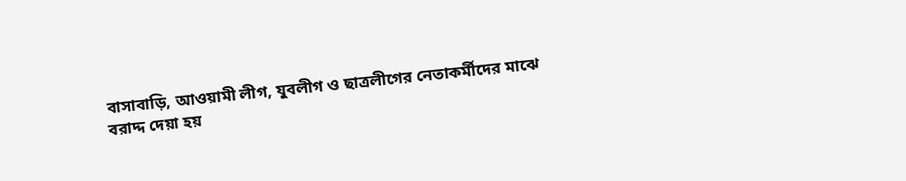বাসাবাড়ি, আওয়ামী লীগ, যুবলীগ ও ছাত্রলীগের নেতাকর্মীদের মাঝে বরাদ্দ দেয়া হয়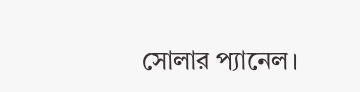সোলার প্যানেল।